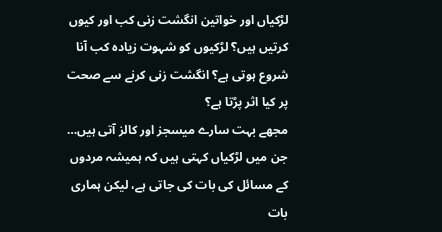لڑکیاں اور خواتین انگشت زنی کب اور کیوں کرتیں ہیں؟ لڑکیوں کو شہوت زیادہ کب آنا شروع ہوتی ہے؟ انگشت زنی کرنے سے صحت پر کیا اثر پڑتا ہے؟
مجھے بہت سارے میسجز اور کالز آتی ہیں… جن میں لڑکیاں کہتی ہیں کہ ہمیشہ مردوں کے مسائل کی بات کی جاتی ہے، لیکن ہماری بات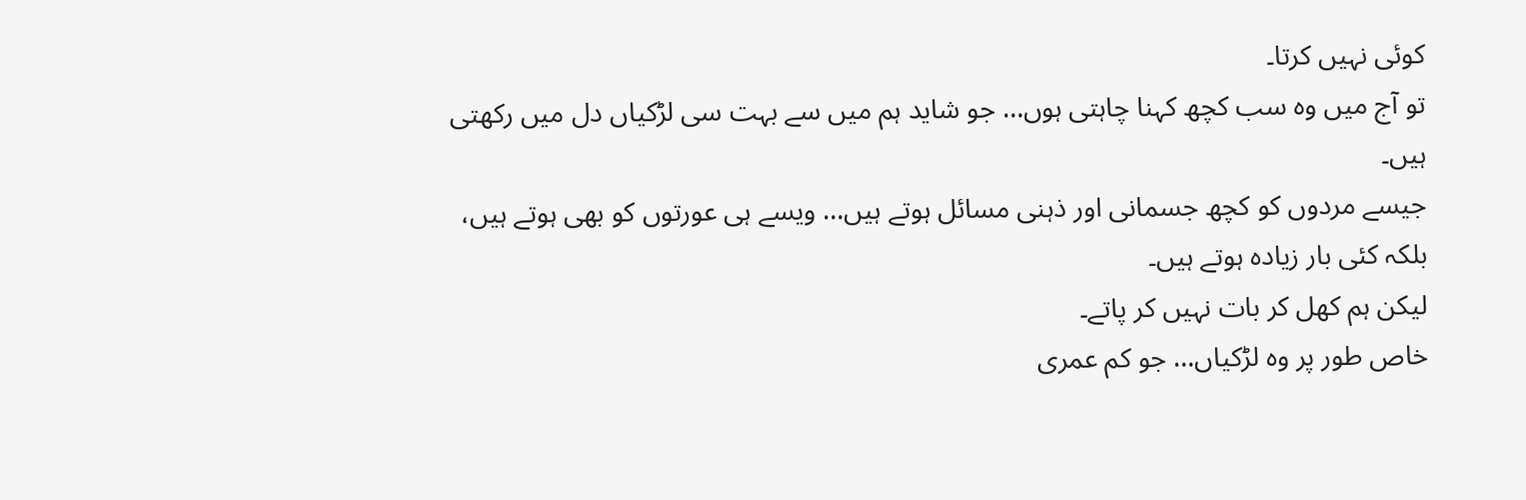کوئی نہیں کرتا۔
تو آج میں وہ سب کچھ کہنا چاہتی ہوں… جو شاید ہم میں سے بہت سی لڑکیاں دل میں رکھتی ہیں۔
جیسے مردوں کو کچھ جسمانی اور ذہنی مسائل ہوتے ہیں… ویسے ہی عورتوں کو بھی ہوتے ہیں، بلکہ کئی بار زیادہ ہوتے ہیں۔
لیکن ہم کھل کر بات نہیں کر پاتے۔
خاص طور پر وہ لڑکیاں… جو کم عمری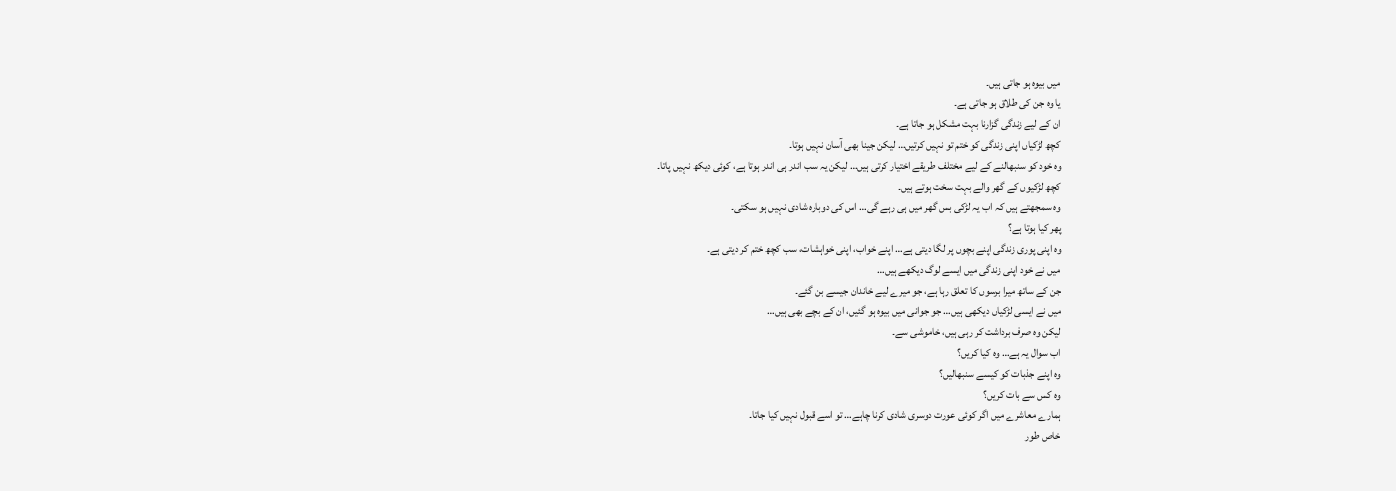میں بیوہ ہو جاتی ہیں۔
یا وہ جن کی طلاق ہو جاتی ہے۔
ان کے لیے زندگی گزارنا بہت مشکل ہو جاتا ہے۔
کچھ لڑکیاں اپنی زندگی کو ختم تو نہیں کرتیں… لیکن جینا بھی آسان نہیں ہوتا۔
وہ خود کو سنبھالنے کے لیے مختلف طریقے اختیار کرتی ہیں… لیکن یہ سب اندر ہی اندر ہوتا ہے، کوئی دیکھ نہیں پاتا۔
کچھ لڑکیوں کے گھر والے بہت سخت ہوتے ہیں۔
وہ سمجھتے ہیں کہ اب یہ لڑکی بس گھر میں ہی رہے گی… اس کی دوبارہ شادی نہیں ہو سکتی۔
پھر کیا ہوتا ہے؟
وہ اپنی پوری زندگی اپنے بچوں پر لگا دیتی ہے… اپنے خواب، اپنی خواہشات، سب کچھ ختم کر دیتی ہے۔
میں نے خود اپنی زندگی میں ایسے لوگ دیکھے ہیں…
جن کے ساتھ میرا برسوں کا تعلق رہا ہے، جو میرے لیے خاندان جیسے بن گئے۔
میں نے ایسی لڑکیاں دیکھی ہیں… جو جوانی میں بیوہ ہو گئیں، ان کے بچے بھی ہیں…
لیکن وہ صرف برداشت کر رہی ہیں، خاموشی سے۔
اب سوال یہ ہے… وہ کیا کریں؟
وہ اپنے جذبات کو کیسے سنبھالیں؟
وہ کس سے بات کریں؟
ہمارے معاشرے میں اگر کوئی عورت دوسری شادی کرنا چاہے… تو اسے قبول نہیں کیا جاتا۔
خاص طور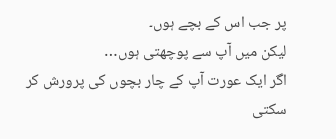پر جب اس کے بچے ہوں۔
لیکن میں آپ سے پوچھتی ہوں…
اگر ایک عورت آپ کے چار بچوں کی پرورش کر سکتی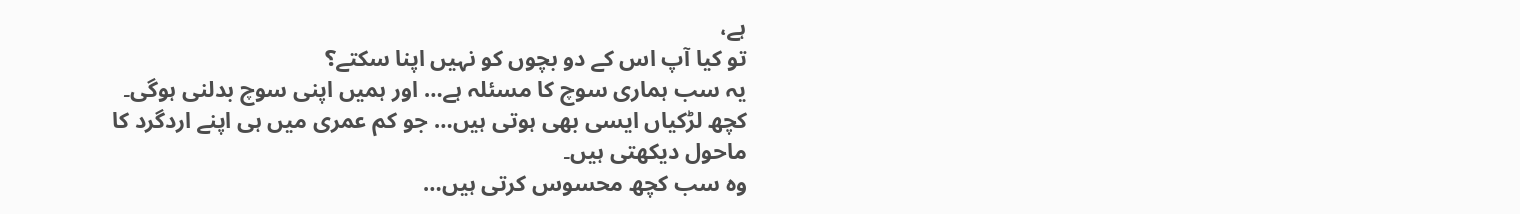ہے،
تو کیا آپ اس کے دو بچوں کو نہیں اپنا سکتے؟
یہ سب ہماری سوچ کا مسئلہ ہے… اور ہمیں اپنی سوچ بدلنی ہوگی۔
کچھ لڑکیاں ایسی بھی ہوتی ہیں… جو کم عمری میں ہی اپنے اردگرد کا ماحول دیکھتی ہیں۔
وہ سب کچھ محسوس کرتی ہیں…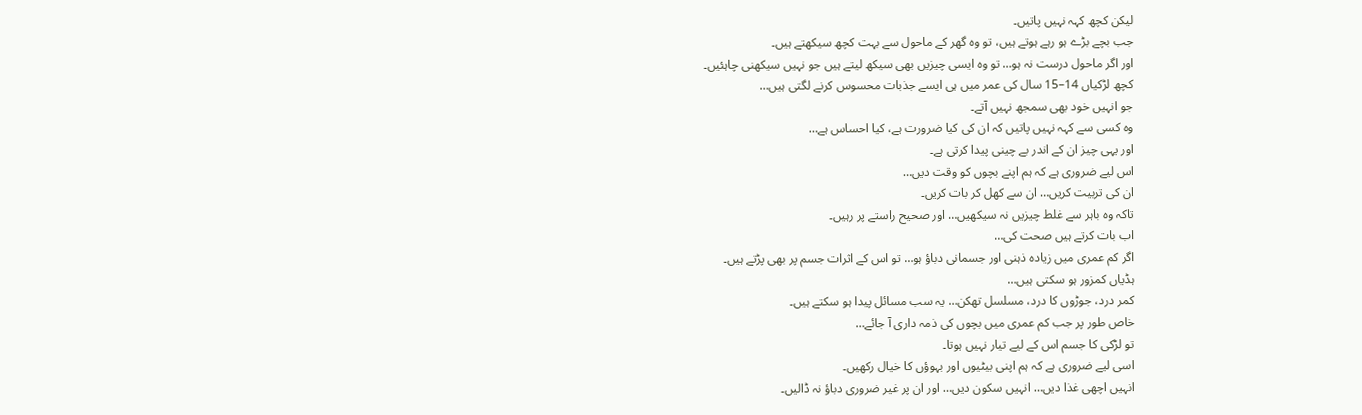لیکن کچھ کہہ نہیں پاتیں۔
جب بچے بڑے ہو رہے ہوتے ہیں، تو وہ گھر کے ماحول سے بہت کچھ سیکھتے ہیں۔
اور اگر ماحول درست نہ ہو… تو وہ ایسی چیزیں بھی سیکھ لیتے ہیں جو نہیں سیکھنی چاہئیں۔
کچھ لڑکیاں 14–15 سال کی عمر میں ہی ایسے جذبات محسوس کرنے لگتی ہیں…
جو انہیں خود بھی سمجھ نہیں آتے۔
وہ کسی سے کہہ نہیں پاتیں کہ ان کی کیا ضرورت ہے، کیا احساس ہے…
اور یہی چیز ان کے اندر بے چینی پیدا کرتی ہے۔
اس لیے ضروری ہے کہ ہم اپنے بچوں کو وقت دیں…
ان کی تربیت کریں… ان سے کھل کر بات کریں۔
تاکہ وہ باہر سے غلط چیزیں نہ سیکھیں… اور صحیح راستے پر رہیں۔
اب بات کرتے ہیں صحت کی…
اگر کم عمری میں زیادہ ذہنی اور جسمانی دباؤ ہو… تو اس کے اثرات جسم پر بھی پڑتے ہیں۔
ہڈیاں کمزور ہو سکتی ہیں…
کمر درد، جوڑوں کا درد، مسلسل تھکن… یہ سب مسائل پیدا ہو سکتے ہیں۔
خاص طور پر جب کم عمری میں بچوں کی ذمہ داری آ جائے…
تو لڑکی کا جسم اس کے لیے تیار نہیں ہوتا۔
اسی لیے ضروری ہے کہ ہم اپنی بیٹیوں اور بہوؤں کا خیال رکھیں۔
انہیں اچھی غذا دیں… انہیں سکون دیں… اور ان پر غیر ضروری دباؤ نہ ڈالیں۔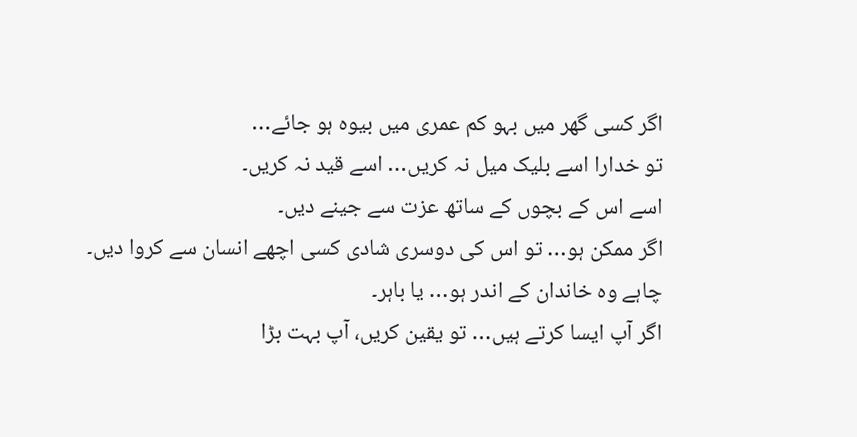اگر کسی گھر میں بہو کم عمری میں بیوہ ہو جائے…
تو خدارا اسے بلیک میل نہ کریں… اسے قید نہ کریں۔
اسے اس کے بچوں کے ساتھ عزت سے جینے دیں۔
اگر ممکن ہو… تو اس کی دوسری شادی کسی اچھے انسان سے کروا دیں۔
چاہے وہ خاندان کے اندر ہو… یا باہر۔
اگر آپ ایسا کرتے ہیں… تو یقین کریں، آپ بہت بڑا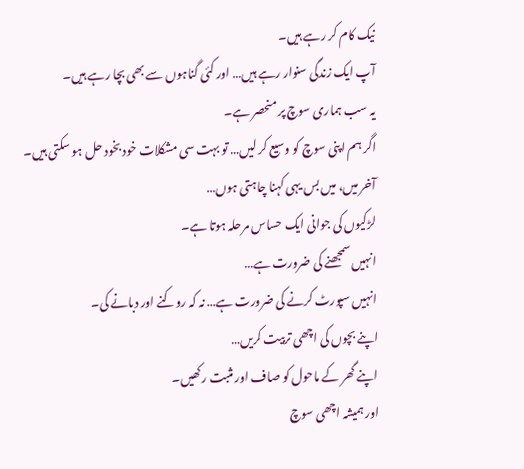نیک کام کر رہے ہیں۔
آپ ایک زندگی سنوار رہے ہیں… اور کئی گناہوں سے بھی بچا رہے ہیں۔
یہ سب ہماری سوچ پر منحصر ہے۔
اگر ہم اپنی سوچ کو وسیع کر لیں… تو بہت سی مشکلات خود بخود حل ہو سکتی ہیں۔
آخر میں، میں بس یہی کہنا چاہتی ہوں…
لڑکیوں کی جوانی ایک حساس مرحلہ ہوتا ہے۔
انہیں سمجھنے کی ضرورت ہے…
انہیں سپورٹ کرنے کی ضرورت ہے… نہ کہ روکنے اور دبانے کی۔
اپنے بچوں کی اچھی تربیت کریں…
اپنے گھر کے ماحول کو صاف اور مثبت رکھیں۔
اور ہمیشہ اچھی سوچ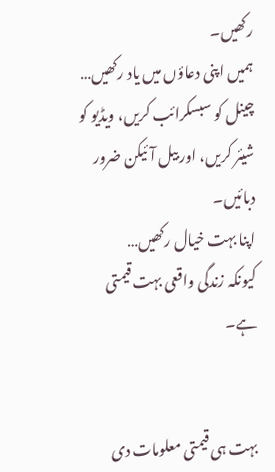رکھیں۔
ہمیں اپنی دعاؤں میں یاد رکھیں…
چینل کو سبسکرائب کریں، ویڈیو کو شیئر کریں، اور بیل آئیکن ضرور دبائیں۔
اپنا بہت خیال رکھیں…
کیونکہ زندگی واقعی بہت قیمتی ہے۔


بہت ہی قیمتی معلومات دی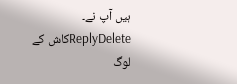ہیں آپ نے۔
ReplyDeleteکاش کے لوگ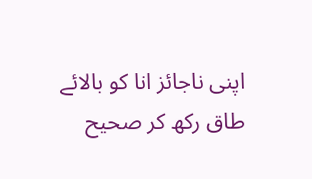اپنی ناجائز انا کو بالائے طاق رکھ کر صحیح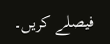فیصلے کریں۔